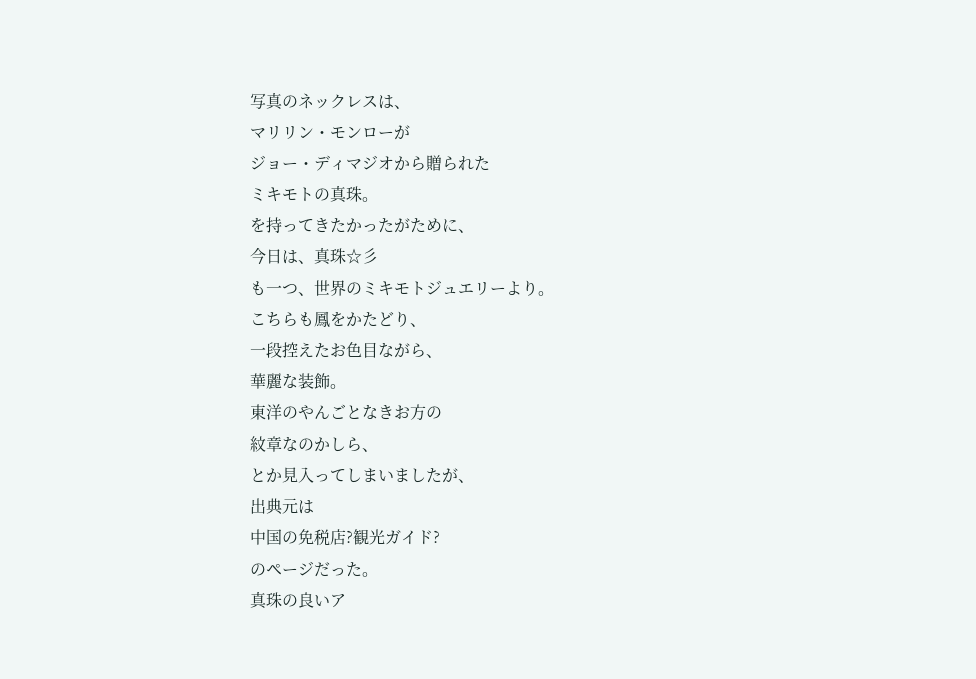写真のネックレスは、
マリリン・モンローが
ジョー・ディマジオから贈られた
ミキモトの真珠。
を持ってきたかったがために、
今日は、真珠☆彡
も一つ、世界のミキモトジュエリーより。
こちらも鳳をかたどり、
一段控えたお色目ながら、
華麗な装飾。
東洋のやんごとなきお方の
紋章なのかしら、
とか見入ってしまいましたが、
出典元は
中国の免税店?観光ガイド?
のページだった。
真珠の良いア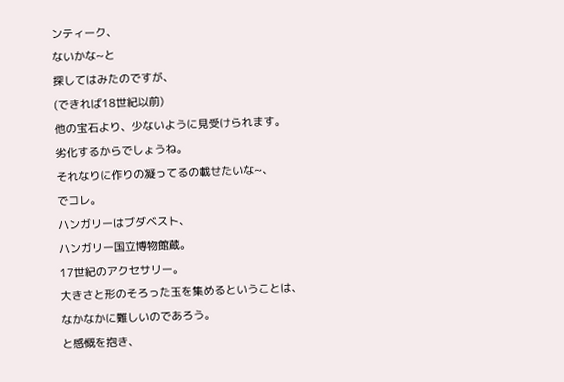ンティーク、
ないかな~と
探してはみたのですが、
(できれば18世紀以前)
他の宝石より、少ないように見受けられます。
劣化するからでしょうね。
それなりに作りの凝ってるの載せたいな~、
でコレ。
ハンガリーはブダベスト、
ハンガリー国立博物館蔵。
17世紀のアクセサリー。
大きさと形のそろった玉を集めるということは、
なかなかに難しいのであろう。
と感慨を抱き、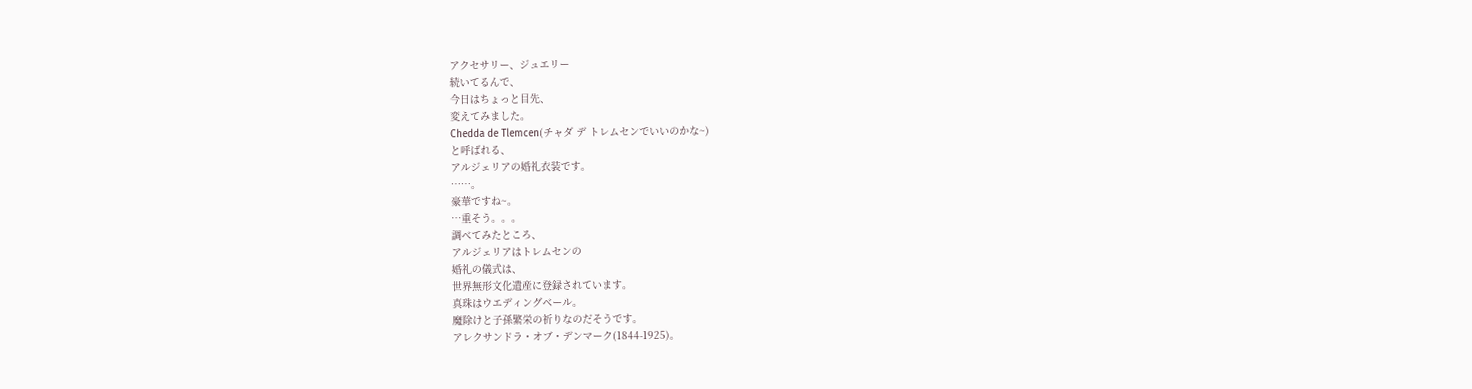アクセサリー、ジュエリー
続いてるんで、
今日はちょっと目先、
変えてみました。
Chedda de Tlemcen(チャダ デ トレムセンでいいのかな~)
と呼ばれる、
アルジェリアの婚礼衣装です。
……。
豪華ですね~。
…重そう。。。
調べてみたところ、
アルジェリアはトレムセンの
婚礼の儀式は、
世界無形文化遺産に登録されています。
真珠はウエディングベール。
魔除けと子孫繁栄の祈りなのだそうです。
アレクサンドラ・オブ・デンマーク(1844-1925)。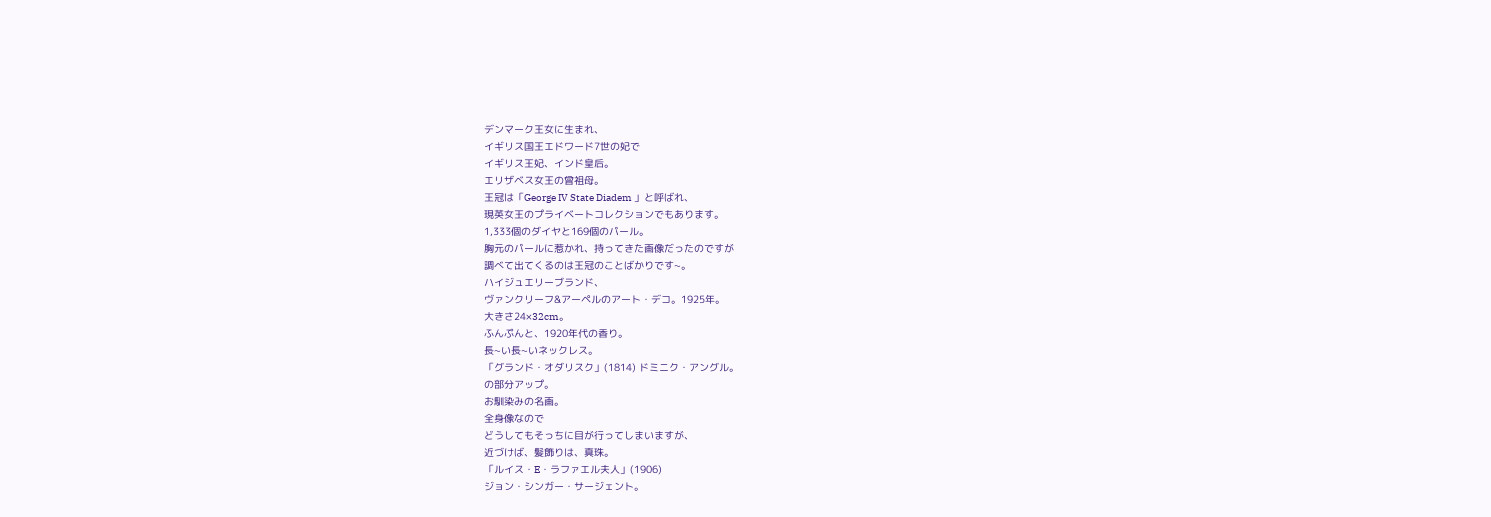デンマーク王女に生まれ、
イギリス国王エドワード7世の妃で
イギリス王妃、インド皇后。
エリザベス女王の曾祖母。
王冠は「George IV State Diadem 」と呼ばれ、
現英女王のプライベートコレクションでもあります。
1,333個のダイヤと169個のパール。
胸元のパールに惹かれ、持ってきた画像だったのですが
調べて出てくるのは王冠のことばかりです~。
ハイジュエリーブランド、
ヴァンクリーフ&アーペルのアート・デコ。1925年。
大きさ24×32cm。
ふんぷんと、1920年代の香り。
長~い長~いネックレス。
「グランド・オダリスク」(1814) ドミニク・アングル。
の部分アップ。
お馴染みの名画。
全身像なので
どうしてもそっちに目が行ってしまいますが、
近づけば、髪飾りは、真珠。
「ルイス・E・ラファエル夫人」(1906)
ジョン・シンガー・サージェント。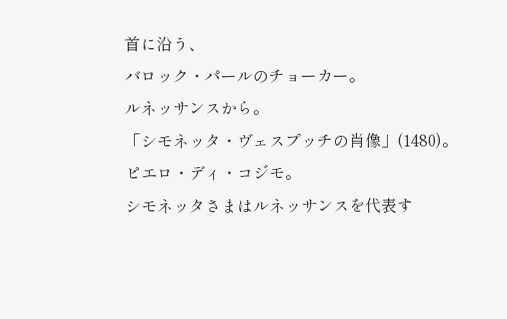首に沿う、
バロック・パールのチョーカー。
ルネッサンスから。
「シモネッタ・ヴェスプッチの肖像」(1480)。
ピエロ・ディ・コジモ。
シモネッタさまはルネッサンスを代表す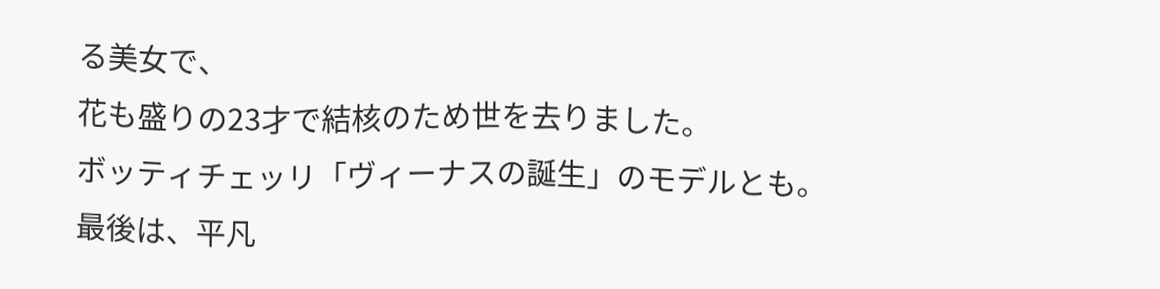る美女で、
花も盛りの23才で結核のため世を去りました。
ボッティチェッリ「ヴィーナスの誕生」のモデルとも。
最後は、平凡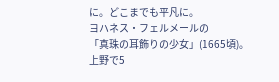に。どこまでも平凡に。
ヨハネス・フェルメールの
「真珠の耳飾りの少女」(1665頃)。
上野で5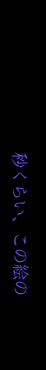秒くらい、この絵の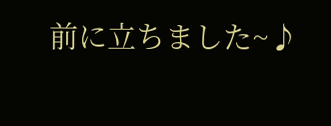前に立ちました~♪